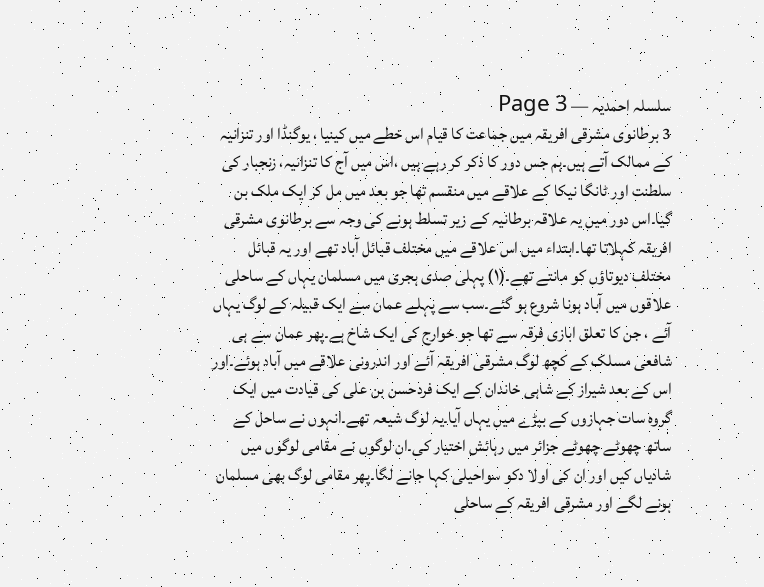سلسلہ احمدیہ — Page 3
3 برطانوی مشرقی افریقہ میں جماعت کا قیام اس خطے میں کینیا ، یوگنڈا اور تنزانیہ کے ممالک آتے ہیں۔ہم جس دور کا ذکر کر رہے ہیں ،اس میں آج کا تنزانیہ، زنجبار کی سلطنت اور ٹانگا نیکا کے علاقے میں منقسم تھا جو بعد میں مل کر ایک ملک بن گیا۔اس دور میں یہ علاقہ برطانیہ کے زیر تسلط ہونے کی وجہ سے برطانوی مشرقی افریقہ کہلاتا تھا۔ابتداء میں اس علاقے میں مختلف قبائل آباد تھے اور یہ قبائل مختلف دیوتاؤں کو مانتے تھے۔(۱) پہلی صدی ہجری میں مسلمان یہاں کے ساحلی علاقوں میں آباد ہونا شروع ہو گئے۔سب سے پہلے عمان سے ایک قبیلہ کے لوگ یہاں آئے ، جن کا تعلق ابازی فرقہ سے تھا جو خوارج کی ایک شاخ ہے۔پھر عمان سے ہی شافعی مسلک کے کچھ لوگ مشرقی افریقہ آئے اور اندرونی علاقے میں آباد ہوئے۔اور اس کے بعد شیراز کے شاہی خاندان کے ایک فردحسن بن علی کی قیادت میں ایک گروہ سات جہازوں کے بیڑے میں یہاں آیا۔یہ لوگ شیعہ تھے۔انہوں نے ساحل کے ساتھ چھوٹے چھوٹے جزائر میں رہائش اختیار کی۔ان لوگوں نے مقامی لوگوں میں شادیاں کیں اور ان کی اولا دکو سواحیلی کہا جانے لگا۔پھر مقامی لوگ بھی مسلمان ہونے لگے اور مشرقی افریقہ کے ساحلی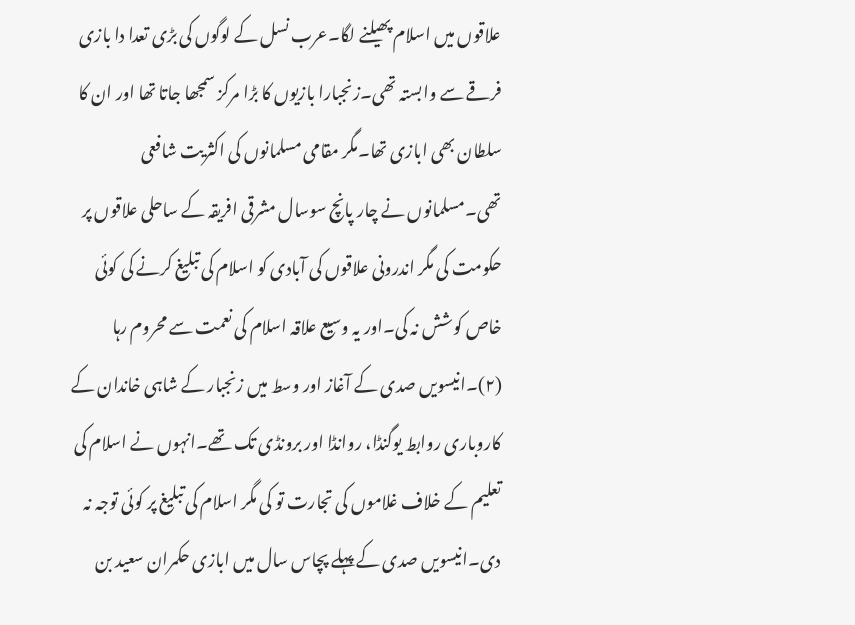علاقوں میں اسلام پھیلنے لگا۔عرب نسل کے لوگوں کی بڑی تعدا دا بازی فرقے سے وابستہ تھی۔زنجبارا بازیوں کا بڑا مرکز سمجھا جاتا تھا اور ان کا سلطان بھی ابازی تھا۔مگر مقامی مسلمانوں کی اکثریت شافعی تھی۔مسلمانوں نے چار پانچ سوسال مشرقی افریقہ کے ساحلی علاقوں پر حکومت کی مگر اندرونی علاقوں کی آبادی کو اسلام کی تبلیغ کرنے کی کوئی خاص کوشش نہ کی۔اور یہ وسیع علاقہ اسلام کی نعمت سے محروم رہا (۲)۔انیسویں صدی کے آغاز اور وسط میں زنجبار کے شاہی خاندان کے کاروباری روابط یوگنڈا، روانڈا اور برونڈی تک تھے۔انہوں نے اسلام کی تعلیم کے خلاف غلاموں کی تجارت تو کی مگر اسلام کی تبلیغ پر کوئی توجہ نہ دی۔انیسویں صدی کے پہلے پچاس سال میں ابازی حکمران سعید بن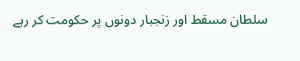سلطان مسقط اور زنجبار دونوں پر حکومت کر رہے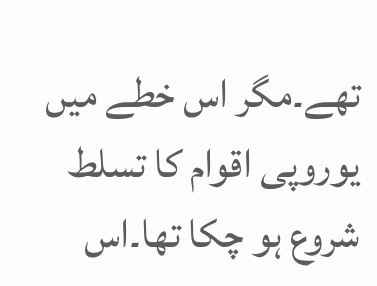تھے۔مگر اس خطے میں یوروپی اقوام کا تسلط شروع ہو چکا تھا۔اس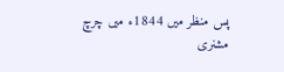پس منظر میں 1844ء میں چرچ مشنری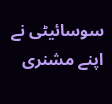سوسائیٹی نے اپنے مشنری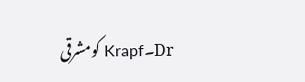Dr۔Krapf کومشرقی